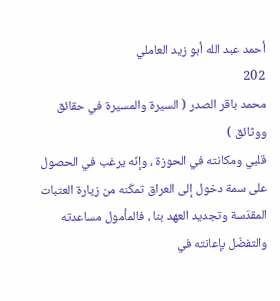أحمد عبد الله أبو زيد العاملي
202
محمد باقر الصدر ( السيرة والمسيرة في حقائق ووثائق )
قلبي ومكانته في الحوزة ، وإنّه يرغب في الحصول على سمة دخول إلى العراق تمكّنه من زيارة العتبات المقدّسة وتجديد العهد بنا ، فالمأمول مساعدته والتفضّل بإعانته في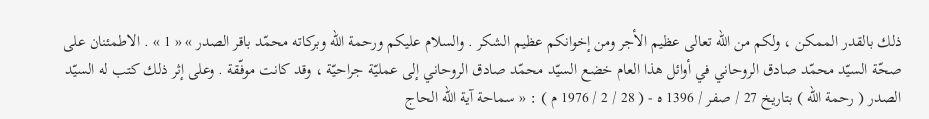ذلك بالقدر الممكن ، ولكم من الله تعالى عظيم الأجر ومن إخوانكم عظيم الشكر . والسلام عليكم ورحمة الله وبركاته محمّد باقر الصدر » « 1 » . الاطمئنان على صحّة السيّد محمّد صادق الروحاني في أوائل هذا العام خضع السيّد محمّد صادق الروحاني إلى عمليّة جراحيّة ، وقد كانت موفّقة . وعلى إثر ذلك كتب له السيّد الصدر ( رحمة الله ) بتاريخ 27 / صفر / 1396 ه - ( 28 / 2 / 1976 م ) : « سماحة آية الله الحاج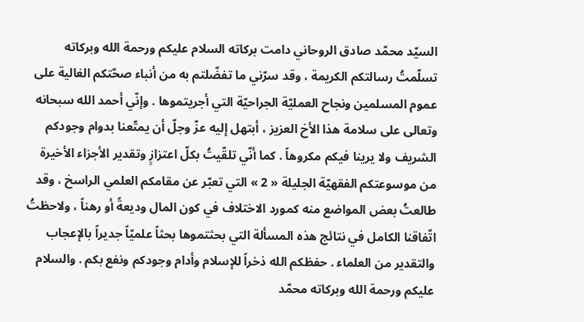السيّد محمّد صادق الروحاني دامت بركاته السلام عليكم ورحمة الله وبركاته تسلّمتُ رسالتكم الكريمة ، وقد سرّني ما تفضّلتم به من أنباء صحّتكم الغالية على عموم المسلمين ونجاح العمليّة الجراحيّة التي أجريتموها . وإنّي أحمد الله سبحانه وتعالى على سلامة هذا الأخ العزيز ، أبتهل إليه عزّ وجلّ أن يمتّعنا بدوام وجودكم الشريف ولا يرينا فيكم مكروهاً . كما أنّي تلقّيتُ بكلّ اعتزازٍ وتقدير الأجزاء الأخيرة من موسوعتكم الفقهيّة الجليلة « 2 » التي تعبّر عن مقامكم العلمي الراسخ ، وقد طالعتُ بعض المواضع منه كمورد الاختلاف في كون المال وديعةً أو رهناً ، ولاحظتُ اتّفاقنا الكامل في نتائج هذه المسألة التي بحثتموها بحثاً علميّاً جديراً بالإعجاب والتقدير من العلماء . حفظكم الله ذخراً للإسلام وأدام وجودكم ونفع بكم . والسلام عليكم ورحمة الله وبركاته محمّد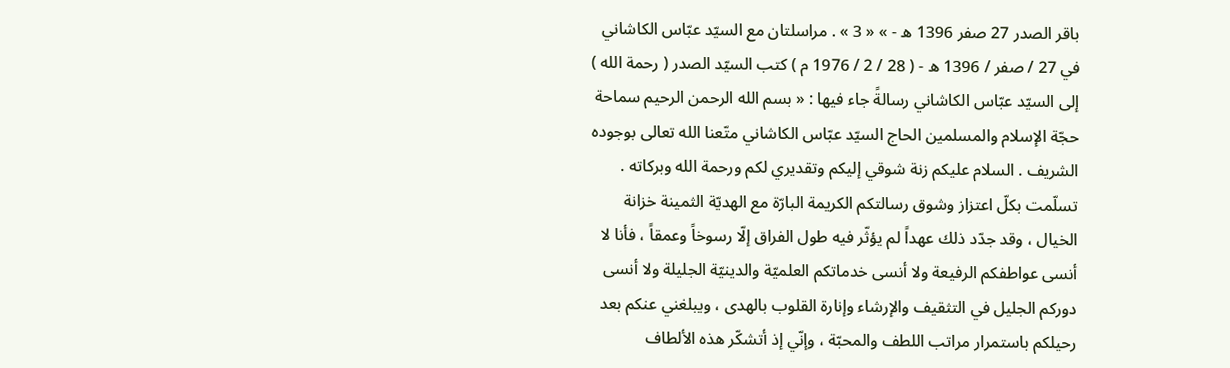باقر الصدر 27 صفر 1396 ه - » « 3 » . مراسلتان مع السيّد عبّاس الكاشاني في 27 / صفر / 1396 ه - ( 28 / 2 / 1976 م ) كتب السيّد الصدر ( رحمة الله ) إلى السيّد عبّاس الكاشاني رسالةً جاء فيها : « بسم الله الرحمن الرحيم سماحة حجّة الإسلام والمسلمين الحاج السيّد عبّاس الكاشاني متّعنا الله تعالى بوجوده الشريف . السلام عليكم زنة شوقي إليكم وتقديري لكم ورحمة الله وبركاته . تسلّمت بكلّ اعتزاز وشوق رسالتكم الكريمة البارّة مع الهديّة الثمينة خزانة الخيال ، وقد جدّد ذلك عهداً لم يؤثّر فيه طول الفراق إلّا رسوخاً وعمقاً ، فأنا لا أنسى عواطفكم الرفيعة ولا أنسى خدماتكم العلميّة والدينيّة الجليلة ولا أنسى دوركم الجليل في التثقيف والإرشاء وإنارة القلوب بالهدى ، ويبلغني عنكم بعد رحيلكم باستمرار مراتب اللطف والمحبّة ، وإنّي إذ أتشكّر هذه الألطاف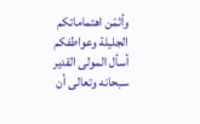وأثمّن اهتماماتكم الجليلة وعواطفكم أسأل المولى القدير سبحانه وتعالى أن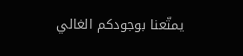يمتّعنا بوجودكم الغالي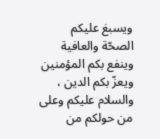ويسبغ عليكم الصحّة والعافية وينفع بكم المؤمنين ويعزّ بكم الدين ، والسلام عليكم وعلى من حولكم من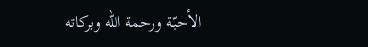الأحبّة ورحمة الله وبركاته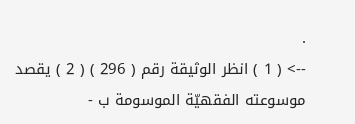.
--> ( 1 ) انظر الوثيقة رقم ( 296 ) ( 2 ) يقصد موسوعته الفقهيّة الموسومة ب -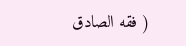( فقه الصادق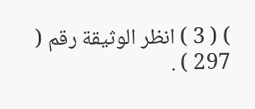) ( 3 ) انظر الوثيقة رقم ( 297 ) .